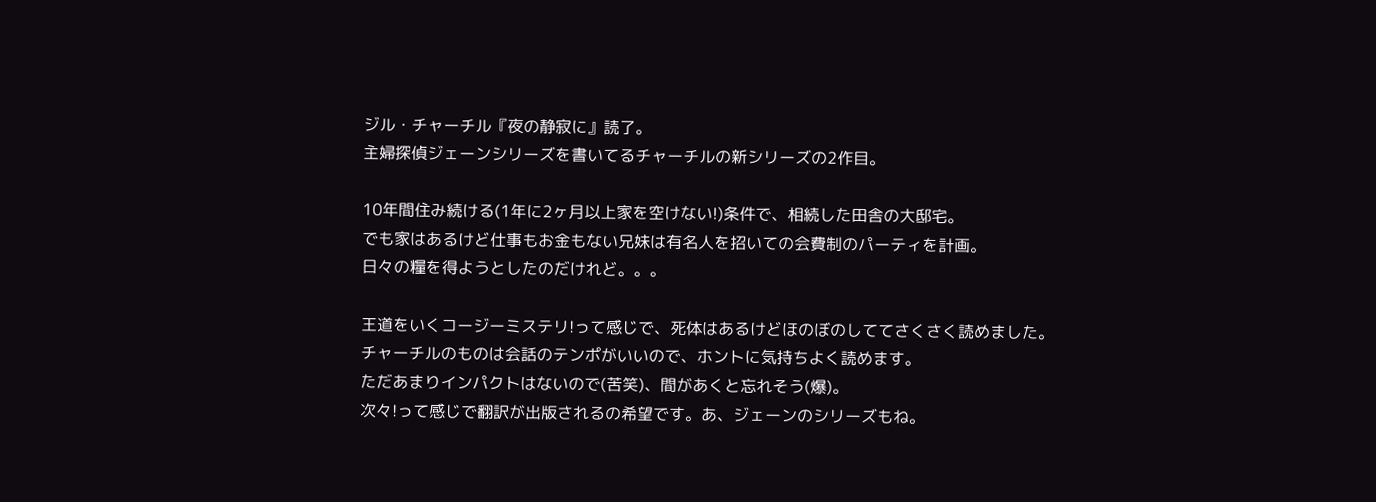ジル・チャーチル『夜の静寂に』読了。
主婦探偵ジェーンシリーズを書いてるチャーチルの新シリーズの2作目。

10年間住み続ける(1年に2ヶ月以上家を空けない!)条件で、相続した田舎の大邸宅。
でも家はあるけど仕事もお金もない兄妹は有名人を招いての会費制のパーティを計画。
日々の糧を得ようとしたのだけれど。。。

王道をいくコージーミステリ!って感じで、死体はあるけどほのぼのしててさくさく読めました。
チャーチルのものは会話のテンポがいいので、ホントに気持ちよく読めます。
ただあまりインパクトはないので(苦笑)、間があくと忘れそう(爆)。
次々!って感じで翻訳が出版されるの希望です。あ、ジェーンのシリーズもね。